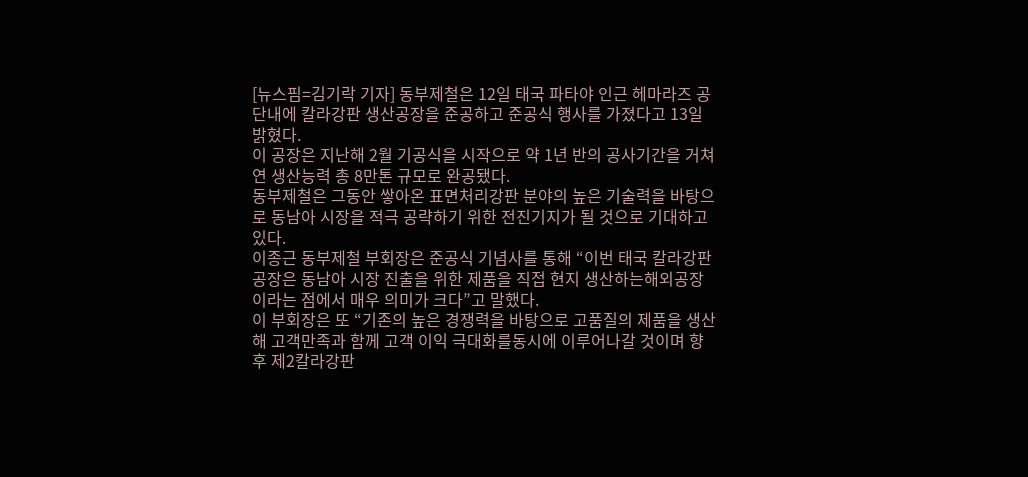[뉴스핌=김기락 기자] 동부제철은 12일 태국 파타야 인근 헤마라즈 공단내에 칼라강판 생산공장을 준공하고 준공식 행사를 가졌다고 13일 밝혔다.
이 공장은 지난해 2월 기공식을 시작으로 약 1년 반의 공사기간을 거쳐 연 생산능력 총 8만톤 규모로 완공됐다.
동부제철은 그동안 쌓아온 표면처리강판 분야의 높은 기술력을 바탕으로 동남아 시장을 적극 공략하기 위한 전진기지가 될 것으로 기대하고 있다.
이종근 동부제철 부회장은 준공식 기념사를 통해 “이번 태국 칼라강판공장은 동남아 시장 진출을 위한 제품을 직접 현지 생산하는해외공장이라는 점에서 매우 의미가 크다”고 말했다.
이 부회장은 또 “기존의 높은 경쟁력을 바탕으로 고품질의 제품을 생산해 고객만족과 함께 고객 이익 극대화를동시에 이루어나갈 것이며 향후 제2칼라강판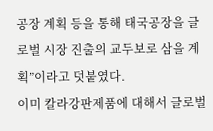공장 계획 등을 통해 태국공장을 글로벌 시장 진출의 교두보로 삼을 계획”이라고 덧붙였다.
이미 칼라강판제품에 대해서 글로벌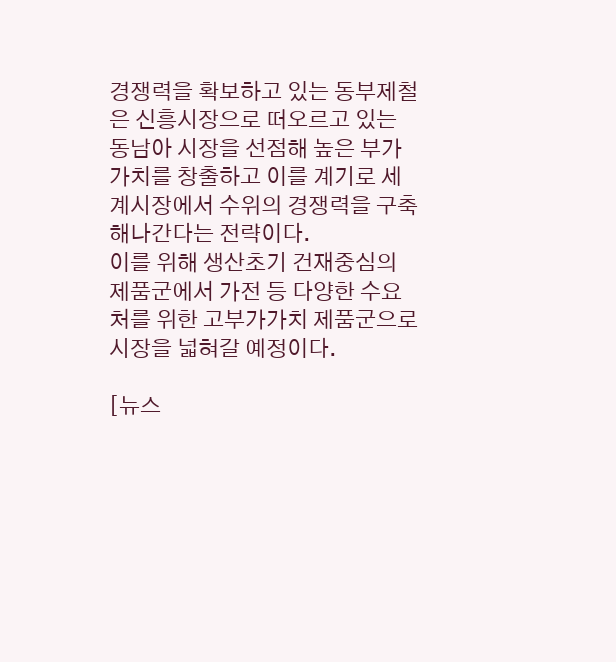경쟁력을 확보하고 있는 동부제철은 신흥시장으로 떠오르고 있는 동남아 시장을 선점해 높은 부가가치를 창출하고 이를 계기로 세계시장에서 수위의 경쟁력을 구축해나간다는 전략이다.
이를 위해 생산초기 건재중심의 제품군에서 가전 등 다양한 수요처를 위한 고부가가치 제품군으로 시장을 넓혀갈 예정이다.

[뉴스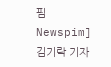핌 Newspim] 김기락 기자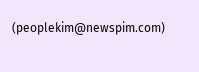(peoplekim@newspim.com)